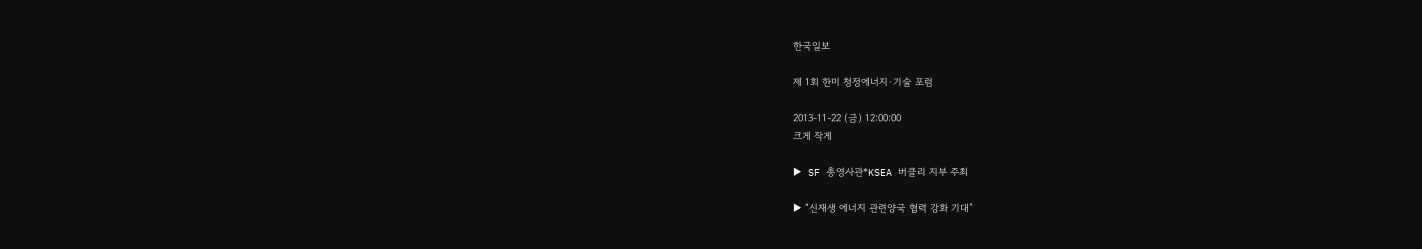한국일보

제 1회 한미 청정에너지·기술 포럼

2013-11-22 (금) 12:00:00
크게 작게

▶ SF 총영사관*KSEA 버클리 지부 주최

▶ “신재생 에너지 관련양국 협력 강화 기대”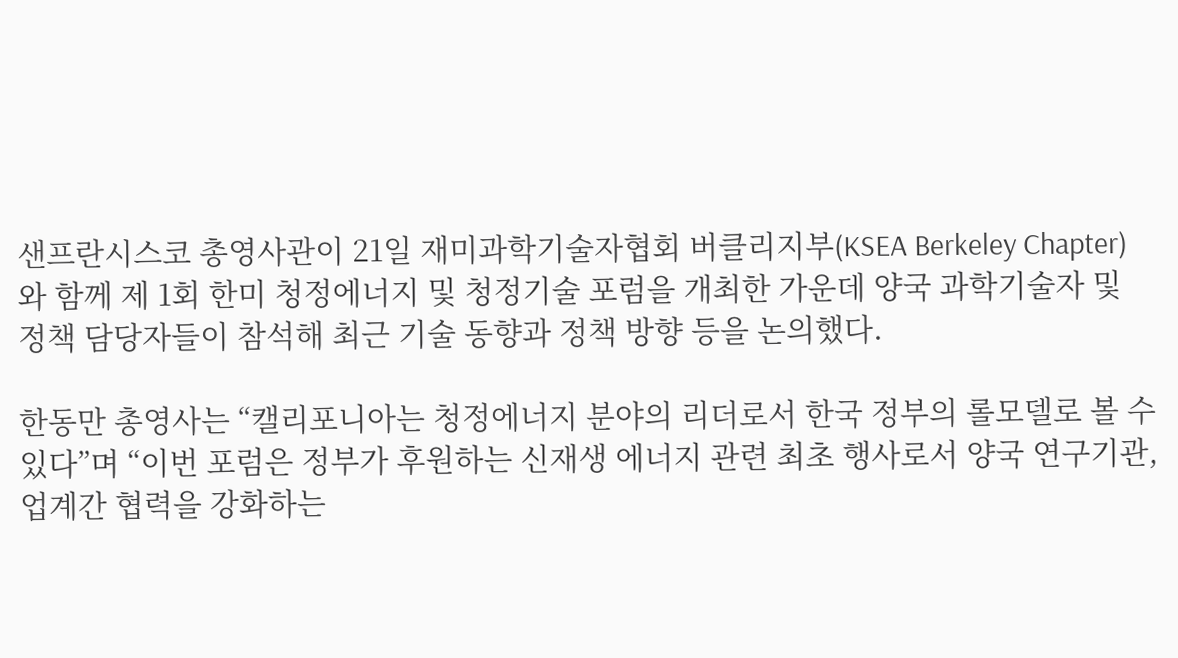샌프란시스코 총영사관이 21일 재미과학기술자협회 버클리지부(KSEA Berkeley Chapter)와 함께 제 1회 한미 청정에너지 및 청정기술 포럼을 개최한 가운데 양국 과학기술자 및 정책 담당자들이 참석해 최근 기술 동향과 정책 방향 등을 논의했다.

한동만 총영사는 “캘리포니아는 청정에너지 분야의 리더로서 한국 정부의 롤모델로 볼 수 있다”며 “이번 포럼은 정부가 후원하는 신재생 에너지 관련 최초 행사로서 양국 연구기관, 업계간 협력을 강화하는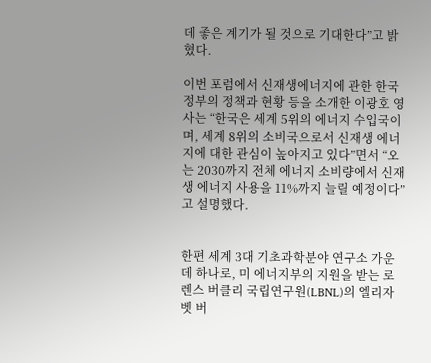데 좋은 계기가 될 것으로 기대한다”고 밝혔다.

이번 포럼에서 신재생에너지에 관한 한국정부의 정책과 현황 등을 소개한 이광호 영사는 “한국은 세계 5위의 에너지 수입국이며, 세계 8위의 소비국으로서 신재생 에너지에 대한 관심이 높아지고 있다”면서 “오는 2030까지 전체 에너지 소비량에서 신재생 에너지 사용을 11%까지 늘릴 예정이다”고 설명했다.


한편 세계 3대 기초과학분야 연구소 가운데 하나로, 미 에너지부의 지원을 받는 로렌스 버클리 국립연구원(LBNL)의 엘리자벳 버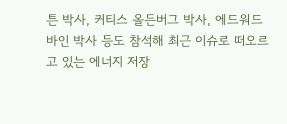튼 박사, 커티스 올든버그 박사, 에드워드 바인 박사 등도 참석해 최근 이슈로 떠오르고 있는 에너지 저장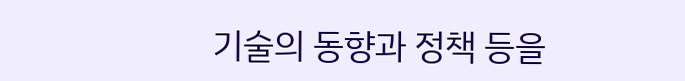기술의 동향과 정책 등을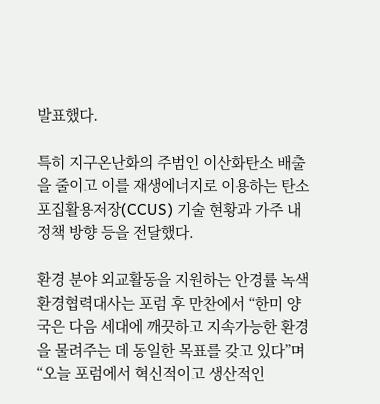발표했다.

특히 지구온난화의 주범인 이산화탄소 배출을 줄이고 이를 재생에너지로 이용하는 탄소포집활용저장(CCUS) 기술 현황과 가주 내 정책 방향 등을 전달했다.

환경 분야 외교활동을 지원하는 안경률 녹색환경협력대사는 포럼 후 만찬에서 “한미 양국은 다음 세대에 깨끗하고 지속가능한 환경을 물려주는 데 동일한 목표를 갖고 있다”며 “오늘 포럼에서 혁신적이고 생산적인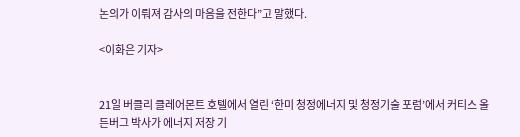논의가 이뤄져 감사의 마음을 전한다”고 말했다.

<이화은 기자>


21일 버클리 클레어몬트 호텔에서 열린 ‘한미 청정에너지 및 청정기술 포럼’에서 커티스 올든버그 박사가 에너지 저장 기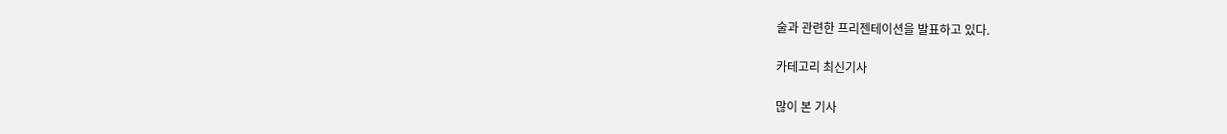술과 관련한 프리젠테이션을 발표하고 있다.

카테고리 최신기사

많이 본 기사